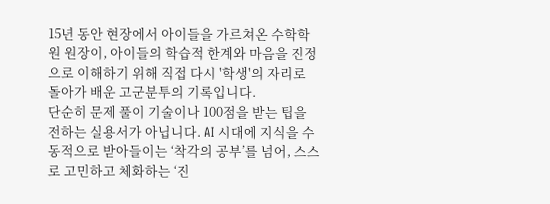15년 동안 현장에서 아이들을 가르쳐온 수학학원 원장이, 아이들의 학습적 한계와 마음을 진정으로 이해하기 위해 직접 다시 '학생'의 자리로 돌아가 배운 고군분투의 기록입니다.
단순히 문제 풀이 기술이나 100점을 받는 팁을 전하는 실용서가 아닙니다. AI 시대에 지식을 수동적으로 받아들이는 ‘착각의 공부’를 넘어, 스스로 고민하고 체화하는 ‘진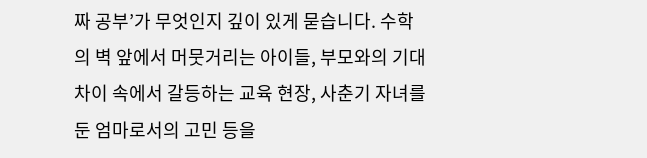짜 공부’가 무엇인지 깊이 있게 묻습니다. 수학의 벽 앞에서 머뭇거리는 아이들, 부모와의 기대 차이 속에서 갈등하는 교육 현장, 사춘기 자녀를 둔 엄마로서의 고민 등을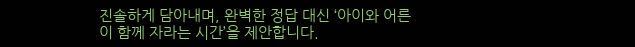진솔하게 담아내며, 완벽한 정답 대신 ‘아이와 어른이 함께 자라는 시간’을 제안합니다.